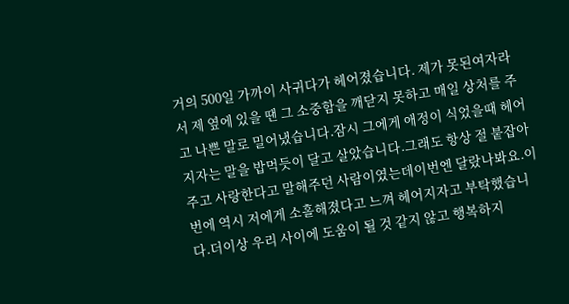거의 500일 가까이 사귀다가 헤어졌습니다. 제가 못된여자라서 제 옆에 있을 땐 그 소중함을 깨닫지 못하고 매일 상처를 주고 나쁜 말로 밀어냈습니다.잠시 그에게 애정이 식었을때 헤어지자는 말을 밥먹듯이 달고 살았습니다.그래도 항상 절 붙잡아 주고 사랑한다고 말해주던 사람이였는데이번엔 달랐나봐요.이번에 역시 저에게 소홀해졌다고 느껴 헤어지자고 부탁했습니다.더이상 우리 사이에 도움이 될 것 같지 않고 행복하지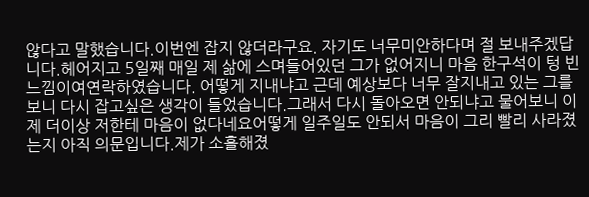않다고 말했습니다.이번엔 잡지 않더라구요. 자기도 너무미안하다며 절 보내주겠답니다.헤어지고 5일째 매일 제 삶에 스며들어있던 그가 없어지니 마음 한구석이 텅 빈느낌이여연락하였습니다. 어떻게 지내냐고 근데 예상보다 너무 잘지내고 있는 그를 보니 다시 잡고싶은 생각이 들었습니다.그래서 다시 돌아오면 안되냐고 물어보니 이제 더이상 저한테 마음이 없다네요어떻게 일주일도 안되서 마음이 그리 빨리 사라졌는지 아직 의문입니다.제가 소홀해졌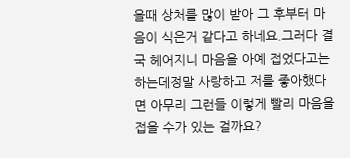을때 상처를 많이 받아 그 후부터 마음이 식은거 같다고 하네요.그러다 결국 헤어지니 마음을 아예 접었다고는 하는데정말 사랑하고 저를 좋아했다면 아무리 그런들 이렇게 빨리 마음을 접을 수가 있는 걸까요?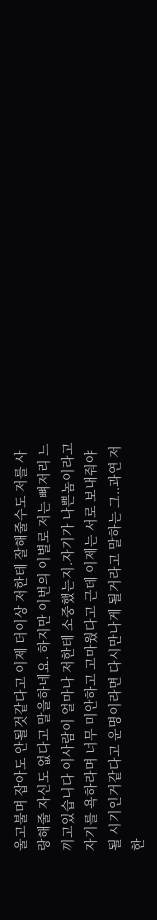울고불며 잡아도 안될것같다고 이제 더이상 저한테 잘해줄수도 저를 사랑해줄 자신도 없다고 말을하네요. 하지만 이번의 이별로 저는 뼈저리 느끼고있습니다 이사람이 얼마나 저한테 소중했는지.자기가 나쁜놈이라고 자기를 욕하라며 너무 미안하고 고마웠다고 근데 이제는 서로 보내줘야 될 시기인거같다고 운명이라면 다시만나게 될거라고 말하는 그..과연 저한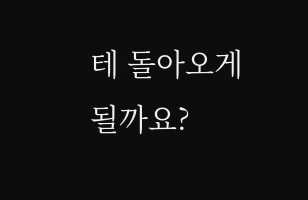테 돌아오게 될까요?